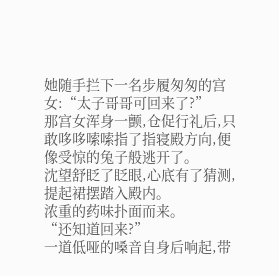她随手拦下一名步履匆匆的宫女:“太子哥哥可回来了?”
那宫女浑身一颤,仓促行礼后,只敢哆哆嗦嗦指了指寝殿方向,便像受惊的兔子般逃开了。
沈望舒眨了眨眼,心底有了猜测,提起裙摆踏入殿内。
浓重的药味扑面而来。
“还知道回来?”
一道低哑的嗓音自身后响起,带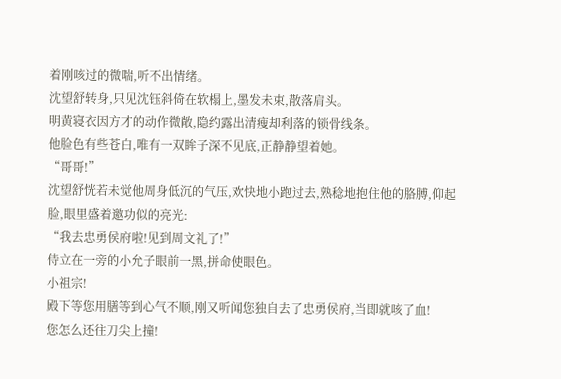着刚咳过的微喘,听不出情绪。
沈望舒转身,只见沈钰斜倚在软榻上,墨发未束,散落肩头。
明黄寝衣因方才的动作微敞,隐约露出清瘦却利落的锁骨线条。
他脸色有些苍白,唯有一双眸子深不见底,正静静望着她。
“哥哥!”
沈望舒恍若未觉他周身低沉的气压,欢快地小跑过去,熟稔地抱住他的胳膊,仰起脸,眼里盛着邀功似的亮光:
“我去忠勇侯府啦!见到周文礼了!”
侍立在一旁的小允子眼前一黑,拼命使眼色。
小祖宗!
殿下等您用膳等到心气不顺,刚又听闻您独自去了忠勇侯府,当即就咳了血!
您怎么还往刀尖上撞!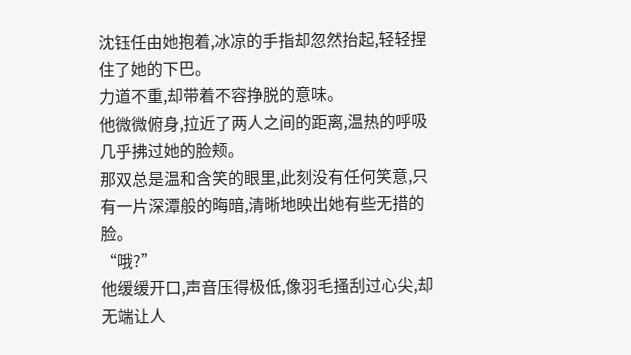沈钰任由她抱着,冰凉的手指却忽然抬起,轻轻捏住了她的下巴。
力道不重,却带着不容挣脱的意味。
他微微俯身,拉近了两人之间的距离,温热的呼吸几乎拂过她的脸颊。
那双总是温和含笑的眼里,此刻没有任何笑意,只有一片深潭般的晦暗,清晰地映出她有些无措的脸。
“哦?”
他缓缓开口,声音压得极低,像羽毛搔刮过心尖,却无端让人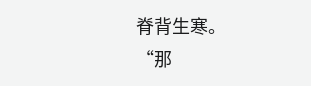脊背生寒。
“那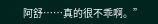阿舒……真的很不乖啊。”